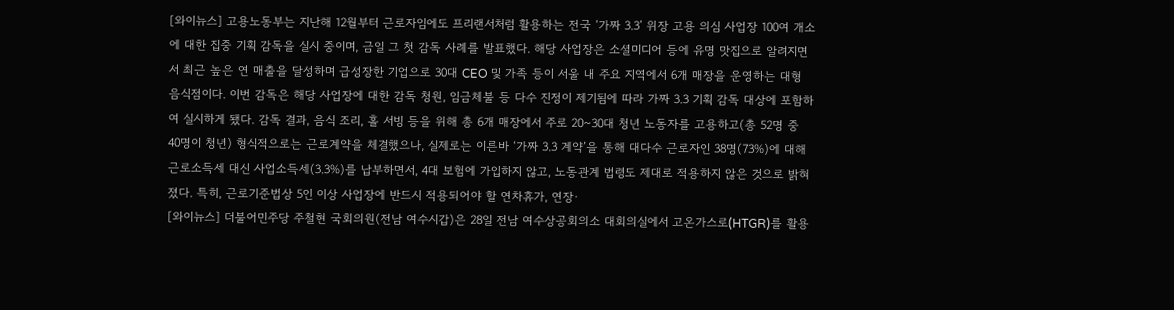[와이뉴스] 고용노동부는 지난해 12월부터 근로자임에도 프리랜서처럼 활용하는 전국 ‘가짜 3.3’ 위장 고용 의심 사업장 100여 개소에 대한 집중 기획 감독을 실시 중이며, 금일 그 첫 감독 사례를 발표했다. 해당 사업장은 소셜미디어 등에 유명 맛집으로 알려지면서 최근 높은 연 매출을 달성하며 급성장한 기업으로 30대 CEO 및 가족 등이 서울 내 주요 지역에서 6개 매장을 운영하는 대형 음식점이다. 이번 감독은 해당 사업장에 대한 감독 청원, 임금체불 등 다수 진정이 제기됨에 따라 가짜 3.3 기획 감독 대상에 포함하여 실시하게 됐다. 감독 결과, 음식 조리, 홀 서빙 등을 위해 총 6개 매장에서 주로 20~30대 청년 노동자를 고용하고(총 52명 중 40명이 청년) 형식적으로는 근로계약을 체결했으나, 실제로는 이른바 ‘가짜 3.3 계약’을 통해 대다수 근로자인 38명(73%)에 대해 근로소득세 대신 사업소득세(3.3%)를 납부하면서, 4대 보험에 가입하지 않고, 노동관계 법령도 제대로 적용하지 않은 것으로 밝혀졌다. 특히, 근로기준법상 5인 이상 사업장에 반드시 적용되어야 할 연차휴가, 연장·
[와이뉴스] 더불어민주당 주철현 국회의원(전남 여수시갑)은 28일 전남 여수상공회의소 대회의실에서 고온가스로(HTGR)를 활용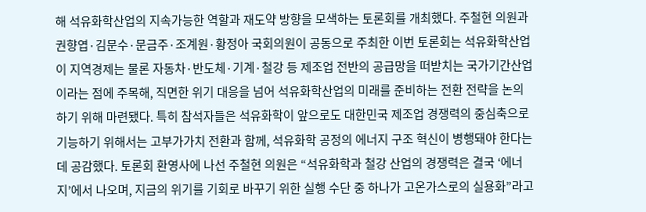해 석유화학산업의 지속가능한 역할과 재도약 방향을 모색하는 토론회를 개최했다. 주철현 의원과 권향엽·김문수·문금주·조계원·황정아 국회의원이 공동으로 주최한 이번 토론회는 석유화학산업이 지역경제는 물론 자동차·반도체·기계·철강 등 제조업 전반의 공급망을 떠받치는 국가기간산업이라는 점에 주목해, 직면한 위기 대응을 넘어 석유화학산업의 미래를 준비하는 전환 전략을 논의하기 위해 마련됐다. 특히 참석자들은 석유화학이 앞으로도 대한민국 제조업 경쟁력의 중심축으로 기능하기 위해서는 고부가가치 전환과 함께, 석유화학 공정의 에너지 구조 혁신이 병행돼야 한다는 데 공감했다. 토론회 환영사에 나선 주철현 의원은 “석유화학과 철강 산업의 경쟁력은 결국 ‘에너지’에서 나오며, 지금의 위기를 기회로 바꾸기 위한 실행 수단 중 하나가 고온가스로의 실용화”라고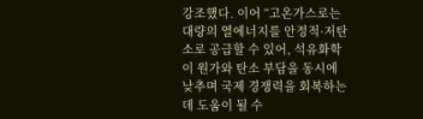강조했다. 이어 “고온가스로는 대량의 열에너지를 안정적·저탄소로 공급할 수 있어, 석유화학이 원가와 탄소 부담을 동시에 낮추며 국제 경쟁력을 회복하는데 도움이 될 수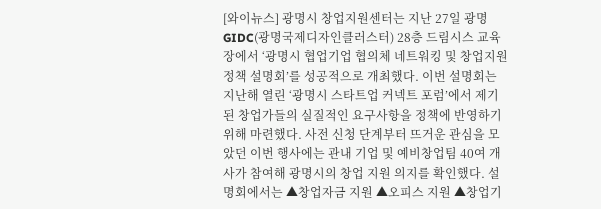[와이뉴스] 광명시 창업지원센터는 지난 27일 광명 GIDC(광명국제디자인클러스터) 28층 드림시스 교육장에서 ‘광명시 협업기업 협의체 네트워킹 및 창업지원정책 설명회’를 성공적으로 개최했다. 이번 설명회는 지난해 열린 ‘광명시 스타트업 커넥트 포럼’에서 제기된 창업가들의 실질적인 요구사항을 정책에 반영하기 위해 마련했다. 사전 신청 단계부터 뜨거운 관심을 모았던 이번 행사에는 관내 기업 및 예비창업팀 40여 개사가 참여해 광명시의 창업 지원 의지를 확인했다. 설명회에서는 ▲창업자금 지원 ▲오피스 지원 ▲창업기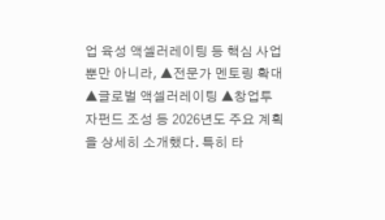업 육성 액셀러레이팅 등 핵심 사업뿐만 아니라, ▲전문가 멘토링 확대 ▲글로벌 액셀러레이팅 ▲창업투자펀드 조성 등 2026년도 주요 계획을 상세히 소개했다. 특히 타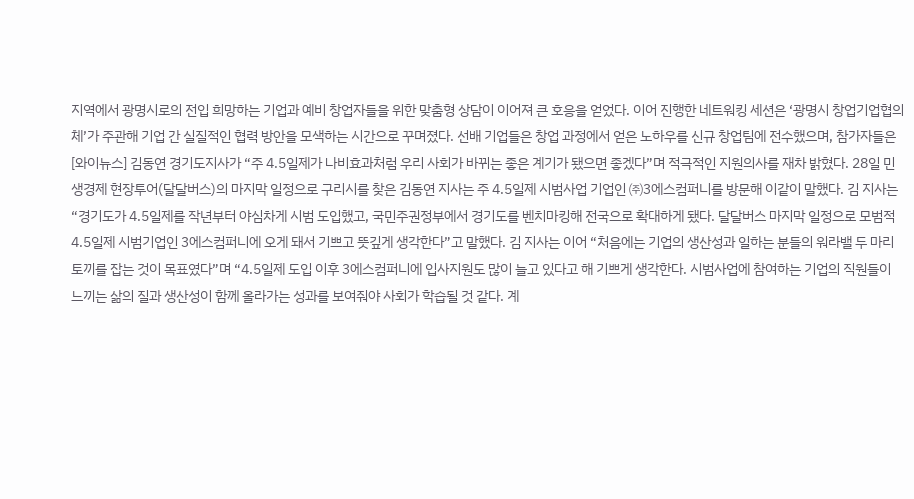지역에서 광명시로의 전입 희망하는 기업과 예비 창업자들을 위한 맞춤형 상담이 이어져 큰 호응을 얻었다. 이어 진행한 네트워킹 세션은 ‘광명시 창업기업협의체’가 주관해 기업 간 실질적인 협력 방안을 모색하는 시간으로 꾸며졌다. 선배 기업들은 창업 과정에서 얻은 노하우를 신규 창업팀에 전수했으며, 참가자들은
[와이뉴스] 김동연 경기도지사가 “주 4.5일제가 나비효과처럼 우리 사회가 바뀌는 좋은 계기가 됐으면 좋겠다”며 적극적인 지원의사를 재차 밝혔다. 28일 민생경제 현장투어(달달버스)의 마지막 일정으로 구리시를 찾은 김동연 지사는 주 4.5일제 시범사업 기업인 ㈜3에스컴퍼니를 방문해 이같이 말했다. 김 지사는 “경기도가 4.5일제를 작년부터 야심차게 시범 도입했고, 국민주권정부에서 경기도를 벤치마킹해 전국으로 확대하게 됐다. 달달버스 마지막 일정으로 모범적 4.5일제 시범기업인 3에스컴퍼니에 오게 돼서 기쁘고 뜻깊게 생각한다”고 말했다. 김 지사는 이어 “처음에는 기업의 생산성과 일하는 분들의 워라밸 두 마리 토끼를 잡는 것이 목표였다”며 “4.5일제 도입 이후 3에스컴퍼니에 입사지원도 많이 늘고 있다고 해 기쁘게 생각한다. 시범사업에 참여하는 기업의 직원들이 느끼는 삶의 질과 생산성이 함께 올라가는 성과를 보여줘야 사회가 학습될 것 같다. 계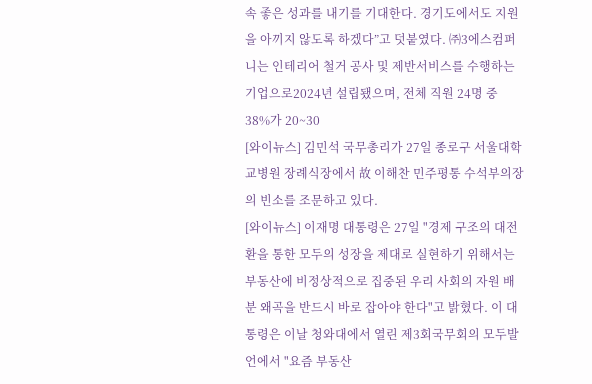속 좋은 성과를 내기를 기대한다. 경기도에서도 지원을 아끼지 않도록 하겠다”고 덧붙였다. ㈜3에스컴퍼니는 인테리어 철거 공사 및 제반서비스를 수행하는 기업으로2024년 설립됐으며, 전체 직원 24명 중 38%가 20~30
[와이뉴스] 김민석 국무총리가 27일 종로구 서울대학교병원 장례식장에서 故 이해찬 민주평통 수석부의장의 빈소를 조문하고 있다.
[와이뉴스] 이재명 대통령은 27일 "경제 구조의 대전환을 통한 모두의 성장을 제대로 실현하기 위해서는 부동산에 비정상적으로 집중된 우리 사회의 자원 배분 왜곡을 반드시 바로 잡아야 한다"고 밝혔다. 이 대통령은 이날 청와대에서 열린 제3회국무회의 모두발언에서 "요즘 부동산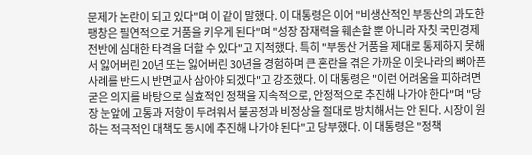문제가 논란이 되고 있다"며 이 같이 말했다. 이 대통령은 이어 "비생산적인 부동산의 과도한 팽창은 필연적으로 거품을 키우게 된다"며 "성장 잠재력을 훼손할 뿐 아니라 자칫 국민경제 전반에 심대한 타격을 더할 수 있다"고 지적했다. 특히 "부동산 거품을 제대로 통제하지 못해서 잃어버린 20년 또는 잃어버린 30년을 경험하며 큰 혼란을 겪은 가까운 이웃나라의 뼈아픈 사례를 반드시 반면교사 삼아야 되겠다"고 강조했다. 이 대통령은 "이런 어려움을 피하려면 굳은 의지를 바탕으로 실효적인 정책을 지속적으로, 안정적으로 추진해 나가야 한다"며 "당장 눈앞에 고통과 저항이 두려워서 불공정과 비정상을 절대로 방치해서는 안 된다. 시장이 원하는 적극적인 대책도 동시에 추진해 나가야 된다"고 당부했다. 이 대통령은 "정책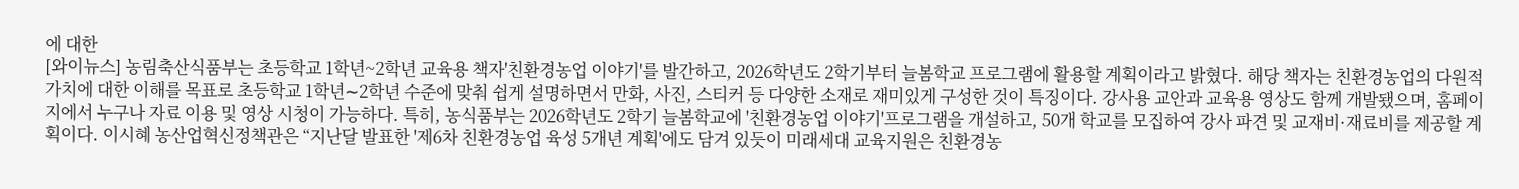에 대한
[와이뉴스] 농림축산식품부는 초등학교 1학년~2학년 교육용 책자'친환경농업 이야기'를 발간하고, 2026학년도 2학기부터 늘봄학교 프로그램에 활용할 계획이라고 밝혔다. 해당 책자는 친환경농업의 다원적 가치에 대한 이해를 목표로 초등학교 1학년∼2학년 수준에 맞춰 쉽게 설명하면서 만화, 사진, 스티커 등 다양한 소재로 재미있게 구성한 것이 특징이다. 강사용 교안과 교육용 영상도 함께 개발됐으며, 홈페이지에서 누구나 자료 이용 및 영상 시청이 가능하다. 특히, 농식품부는 2026학년도 2학기 늘봄학교에 '친환경농업 이야기'프로그램을 개설하고, 50개 학교를 모집하여 강사 파견 및 교재비·재료비를 제공할 계획이다. 이시혜 농산업혁신정책관은 “지난달 발표한 '제6차 친환경농업 육성 5개년 계획'에도 담겨 있듯이 미래세대 교육지원은 친환경농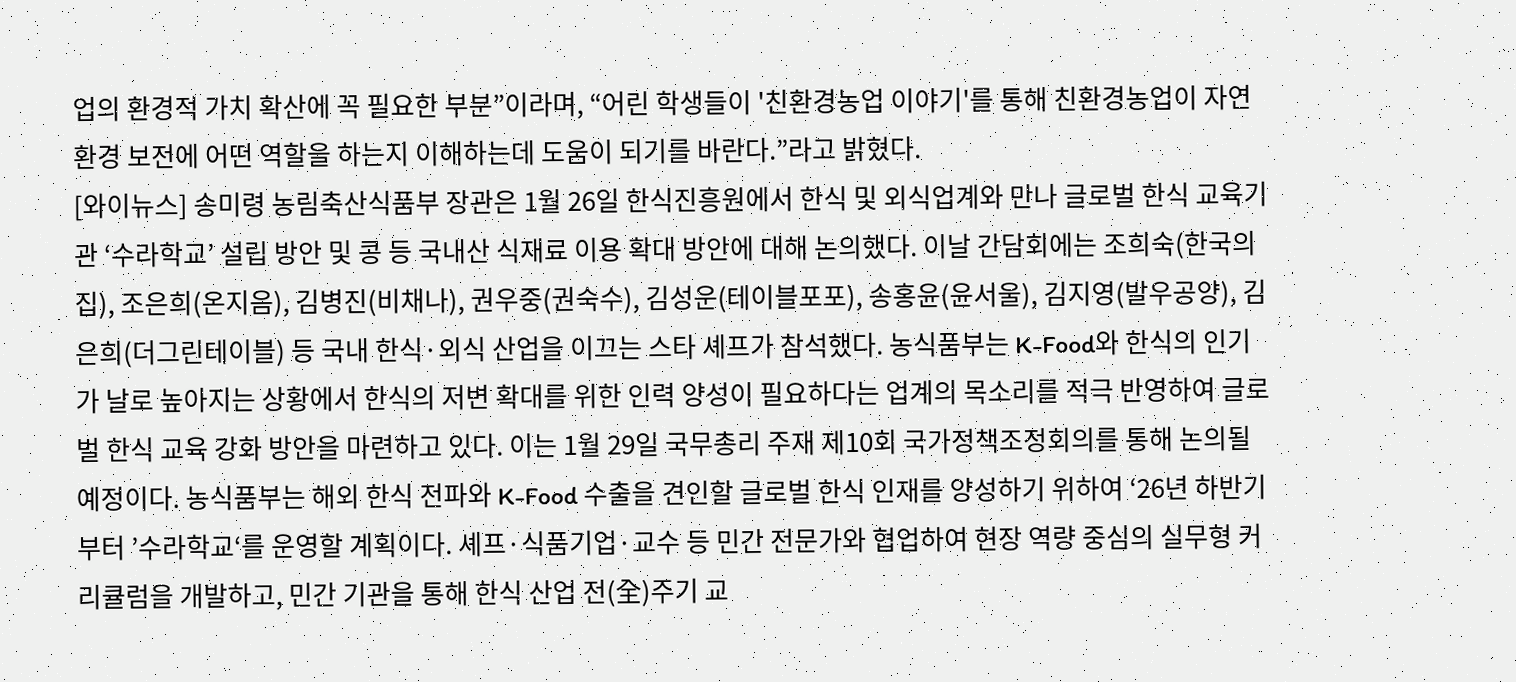업의 환경적 가치 확산에 꼭 필요한 부분”이라며, “어린 학생들이 '친환경농업 이야기'를 통해 친환경농업이 자연환경 보전에 어떤 역할을 하는지 이해하는데 도움이 되기를 바란다.”라고 밝혔다.
[와이뉴스] 송미령 농림축산식품부 장관은 1월 26일 한식진흥원에서 한식 및 외식업계와 만나 글로벌 한식 교육기관 ‘수라학교’ 설립 방안 및 콩 등 국내산 식재료 이용 확대 방안에 대해 논의했다. 이날 간담회에는 조희숙(한국의집), 조은희(온지음), 김병진(비채나), 권우중(권숙수), 김성운(테이블포포), 송홍윤(윤서울), 김지영(발우공양), 김은희(더그린테이블) 등 국내 한식·외식 산업을 이끄는 스타 셰프가 참석했다. 농식품부는 K-Food와 한식의 인기가 날로 높아지는 상황에서 한식의 저변 확대를 위한 인력 양성이 필요하다는 업계의 목소리를 적극 반영하여 글로벌 한식 교육 강화 방안을 마련하고 있다. 이는 1월 29일 국무총리 주재 제10회 국가정책조정회의를 통해 논의될 예정이다. 농식품부는 해외 한식 전파와 K-Food 수출을 견인할 글로벌 한식 인재를 양성하기 위하여 ‘26년 하반기부터 ’수라학교‘를 운영할 계획이다. 셰프·식품기업·교수 등 민간 전문가와 협업하여 현장 역량 중심의 실무형 커리큘럼을 개발하고, 민간 기관을 통해 한식 산업 전(全)주기 교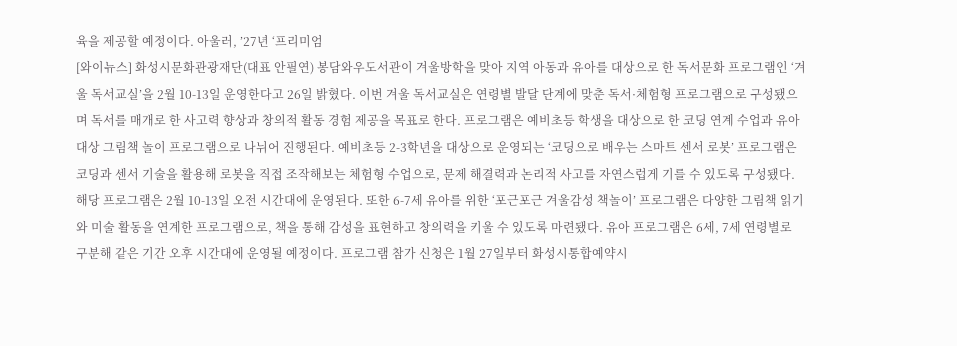육을 제공할 예정이다. 아울러, ’27년 ‘프리미엄
[와이뉴스] 화성시문화관광재단(대표 안필연) 봉담와우도서관이 겨울방학을 맞아 지역 아동과 유아를 대상으로 한 독서문화 프로그램인 ‘겨울 독서교실’을 2월 10-13일 운영한다고 26일 밝혔다. 이번 겨울 독서교실은 연령별 발달 단계에 맞춘 독서·체험형 프로그램으로 구성됐으며 독서를 매개로 한 사고력 향상과 창의적 활동 경험 제공을 목표로 한다. 프로그램은 예비초등 학생을 대상으로 한 코딩 연계 수업과 유아 대상 그림책 놀이 프로그램으로 나뉘어 진행된다. 예비초등 2-3학년을 대상으로 운영되는 ‘코딩으로 배우는 스마트 센서 로봇’ 프로그램은 코딩과 센서 기술을 활용해 로봇을 직접 조작해보는 체험형 수업으로, 문제 해결력과 논리적 사고를 자연스럽게 기를 수 있도록 구성됐다. 해당 프로그램은 2월 10-13일 오전 시간대에 운영된다. 또한 6-7세 유아를 위한 ‘포근포근 겨울감성 책놀이’ 프로그램은 다양한 그림책 읽기와 미술 활동을 연계한 프로그램으로, 책을 통해 감성을 표현하고 창의력을 키울 수 있도록 마련됐다. 유아 프로그램은 6세, 7세 연령별로 구분해 같은 기간 오후 시간대에 운영될 예정이다. 프로그램 참가 신청은 1월 27일부터 화성시통합예약시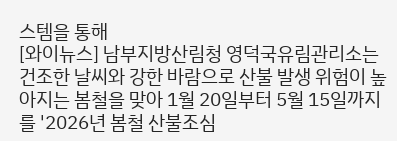스템을 통해
[와이뉴스] 남부지방산림청 영덕국유림관리소는 건조한 날씨와 강한 바람으로 산불 발생 위험이 높아지는 봄철을 맞아 1월 20일부터 5월 15일까지를 '2026년 봄철 산불조심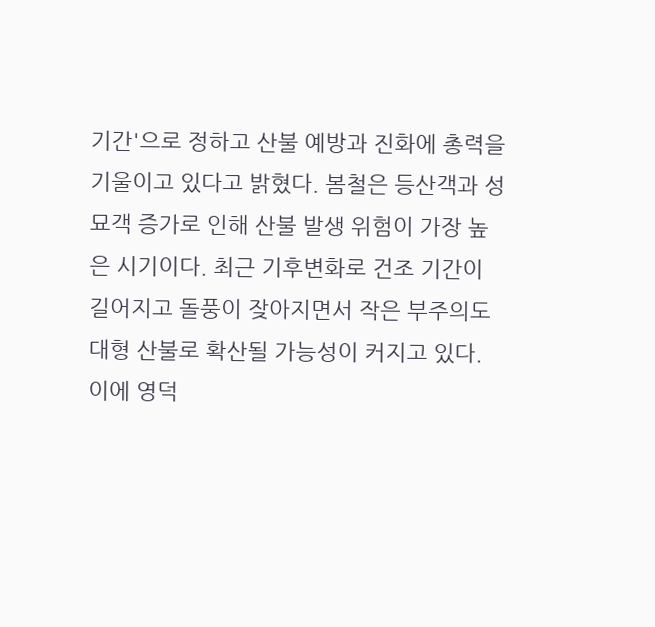기간'으로 정하고 산불 예방과 진화에 총력을 기울이고 있다고 밝혔다. 봄철은 등산객과 성묘객 증가로 인해 산불 발생 위험이 가장 높은 시기이다. 최근 기후변화로 건조 기간이 길어지고 돌풍이 잦아지면서 작은 부주의도 대형 산불로 확산될 가능성이 커지고 있다. 이에 영덕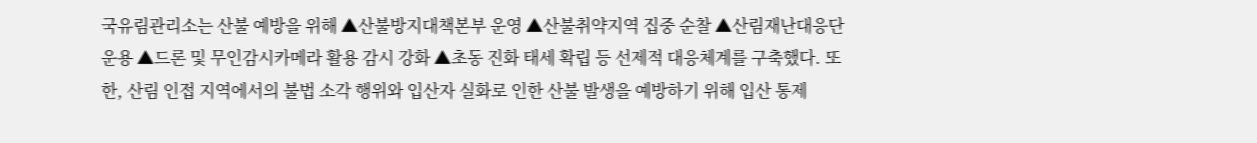국유림관리소는 산불 예방을 위해 ▲산불방지대책본부 운영 ▲산불취약지역 집중 순찰 ▲산림재난대응단 운용 ▲드론 및 무인감시카메라 활용 감시 강화 ▲초동 진화 태세 확립 등 선제적 대응체계를 구축했다. 또한, 산림 인접 지역에서의 불법 소각 행위와 입산자 실화로 인한 산불 발생을 예방하기 위해 입산 통제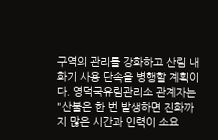구역의 관리를 강화하고 산림 내 화기 사용 단속을 병행할 계획이다. 영덕국유림관리소 관계자는 "산불은 한 번 발생하면 진화까지 많은 시간과 인력이 소요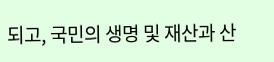되고, 국민의 생명 및 재산과 산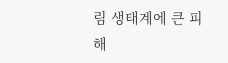림 생태계에 큰 피해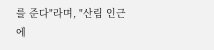를 준다"라며, "산림 인근에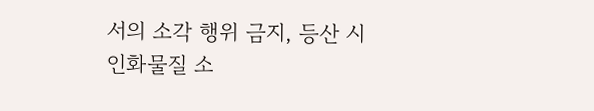서의 소각 행위 금지, 등산 시 인화물질 소